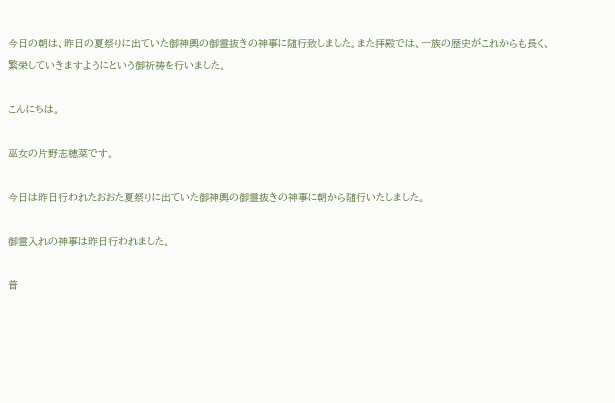今日の朝は、昨日の夏祭りに出ていた御神輿の御霊抜きの神事に随行致しました。また拝殿では、一族の歴史がこれからも長く、繁栄していきますようにという御祈祷を行いました。

こんにちは。

巫女の片野志穂菜です。

今日は昨日行われたおおた夏祭りに出ていた御神輿の御霊抜きの神事に朝から随行いたしました。

御霊入れの神事は昨日行われました。

普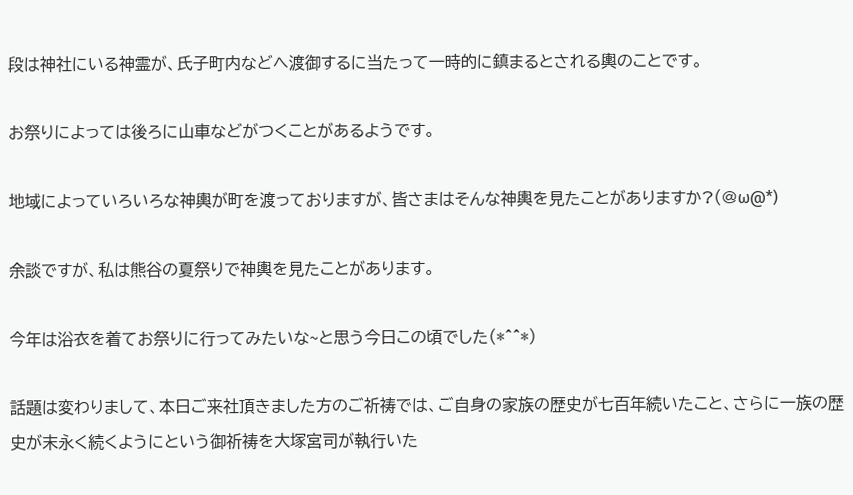段は神社にいる神霊が、氏子町内などへ渡御するに当たって一時的に鎮まるとされる輿のことです。

お祭りによっては後ろに山車などがつくことがあるようです。

地域によっていろいろな神輿が町を渡っておりますが、皆さまはそんな神輿を見たことがありますか?(@ω@*)

余談ですが、私は熊谷の夏祭りで神輿を見たことがあります。

今年は浴衣を着てお祭りに行ってみたいな~と思う今日この頃でした(*^^*)

話題は変わりまして、本日ご来社頂きました方のご祈祷では、ご自身の家族の歴史が七百年続いたこと、さらに一族の歴史が末永く続くようにという御祈祷を大塚宮司が執行いた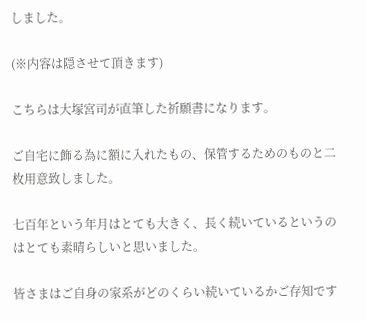しました。

(※内容は隠させて頂きます)

こちらは大塚宮司が直筆した祈願書になります。

ご自宅に飾る為に額に入れたもの、保管するためのものと二枚用意致しました。

七百年という年月はとても大きく、長く続いているというのはとても素晴らしいと思いました。

皆さまはご自身の家系がどのくらい続いているかご存知です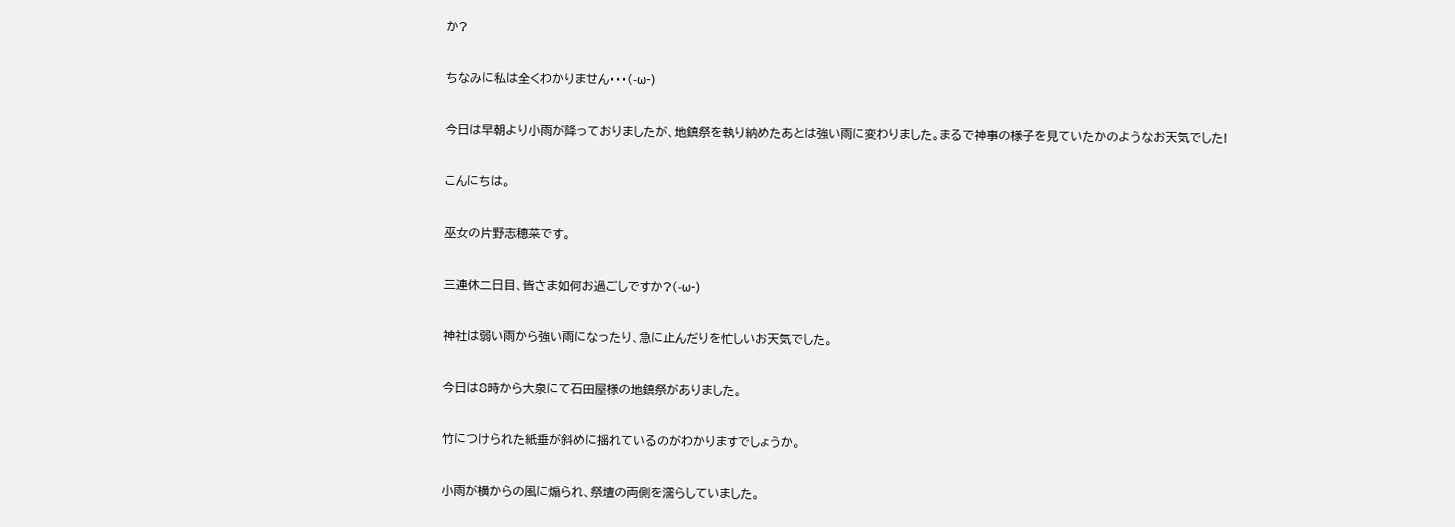か?

ちなみに私は全くわかりません・・・(-ω-)

今日は早朝より小雨が降っておりましたが、地鎮祭を執り納めたあとは強い雨に変わりました。まるで神事の様子を見ていたかのようなお天気でした!

こんにちは。

巫女の片野志穂菜です。

三連休二日目、皆さま如何お過ごしですか?(-ω-)

神社は弱い雨から強い雨になったり、急に止んだりを忙しいお天気でした。

今日は8時から大泉にて石田屋様の地鎮祭がありました。

竹につけられた紙垂が斜めに揺れているのがわかりますでしょうか。

小雨が横からの風に煽られ、祭壇の両側を濡らしていました。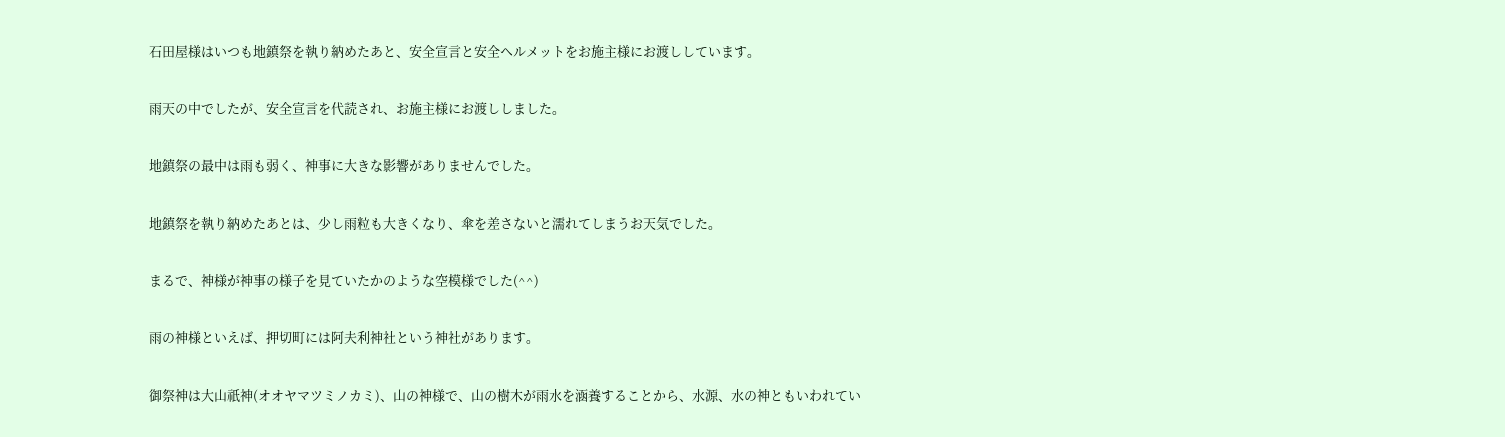石田屋様はいつも地鎮祭を執り納めたあと、安全宣言と安全ヘルメットをお施主様にお渡ししています。

雨天の中でしたが、安全宣言を代読され、お施主様にお渡ししました。

地鎮祭の最中は雨も弱く、神事に大きな影響がありませんでした。

地鎮祭を執り納めたあとは、少し雨粒も大きくなり、傘を差さないと濡れてしまうお天気でした。

まるで、神様が神事の様子を見ていたかのような空模様でした(^^)

雨の神様といえば、押切町には阿夫利神社という神社があります。

御祭神は大山祇神(オオヤマツミノカミ)、山の神様で、山の樹木が雨水を涵養することから、水源、水の神ともいわれてい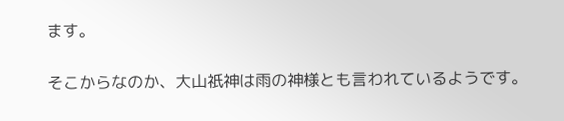ます。

そこからなのか、大山祇神は雨の神様とも言われているようです。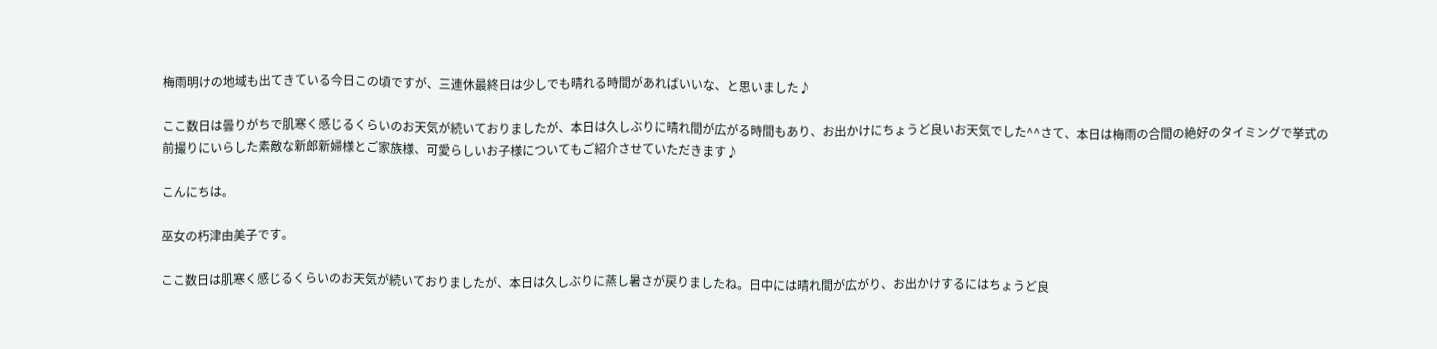梅雨明けの地域も出てきている今日この頃ですが、三連休最終日は少しでも晴れる時間があればいいな、と思いました♪

ここ数日は曇りがちで肌寒く感じるくらいのお天気が続いておりましたが、本日は久しぶりに晴れ間が広がる時間もあり、お出かけにちょうど良いお天気でした^^さて、本日は梅雨の合間の絶好のタイミングで挙式の前撮りにいらした素敵な新郎新婦様とご家族様、可愛らしいお子様についてもご紹介させていただきます♪

こんにちは。

巫女の朽津由美子です。

ここ数日は肌寒く感じるくらいのお天気が続いておりましたが、本日は久しぶりに蒸し暑さが戻りましたね。日中には晴れ間が広がり、お出かけするにはちょうど良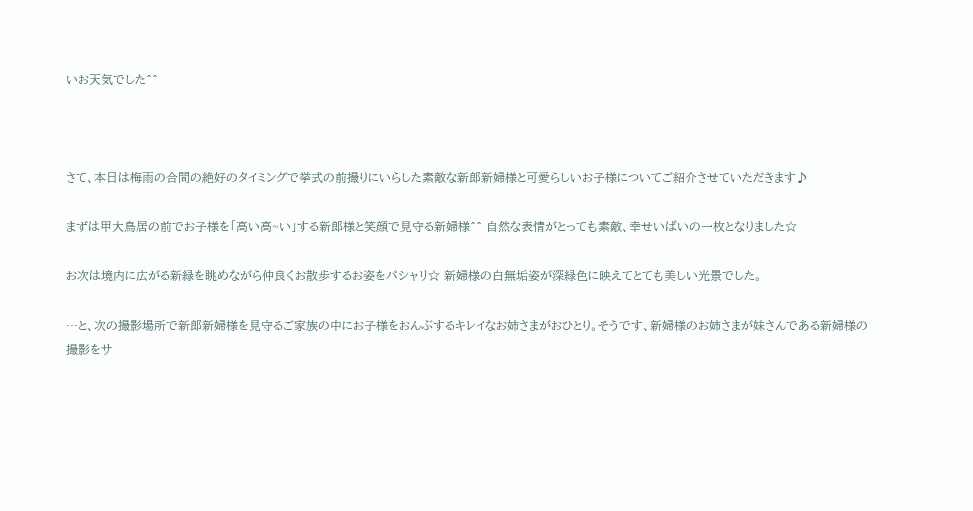いお天気でした^^



さて、本日は梅雨の合間の絶好のタイミングで挙式の前撮りにいらした素敵な新郎新婦様と可愛らしいお子様についてご紹介させていただきます♪

まずは甲大鳥居の前でお子様を「高い高~い」する新郎様と笑顔で見守る新婦様^^ 自然な表情がとっても素敵、幸せいぱいの一枚となりました☆

お次は境内に広がる新緑を眺めながら仲良くお散歩するお姿をパシャリ☆ 新婦様の白無垢姿が深緑色に映えてとても美しい光景でした。

…と、次の撮影場所で新郎新婦様を見守るご家族の中にお子様をおんぶするキレイなお姉さまがおひとり。そうです、新婦様のお姉さまが妹さんである新婦様の撮影をサ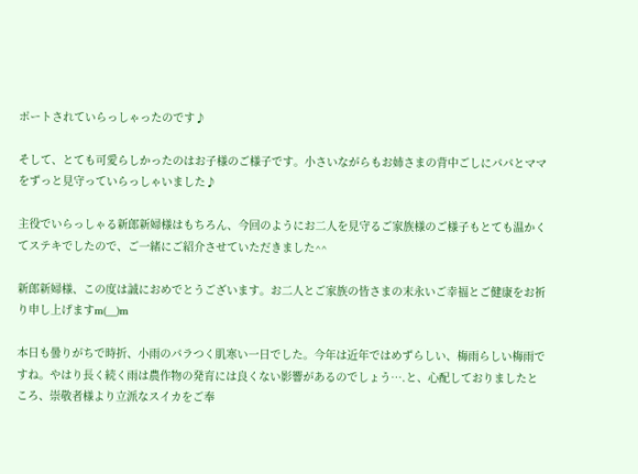ポートされていらっしゃったのです♪

そして、とても可愛らしかったのはお子様のご様子です。小さいながらもお姉さまの背中ごしにパパとママをずっと見守っていらっしゃいました♪

主役でいらっしゃる新郎新婦様はもちろん、今回のようにお二人を見守るご家族様のご様子もとても温かくてステキでしたので、ご一緒にご紹介させていただきました^^

新郎新婦様、この度は誠におめでとうございます。お二人とご家族の皆さまの末永いご幸福とご健康をお祈り申し上げますm(__)m

本日も曇りがちで時折、小雨のパラつく肌寒い一日でした。今年は近年ではめずらしい、梅雨らしい梅雨ですね。やはり長く続く雨は農作物の発育には良くない影響があるのでしょう….と、心配しておりましたところ、崇敬者様より立派なスイカをご奉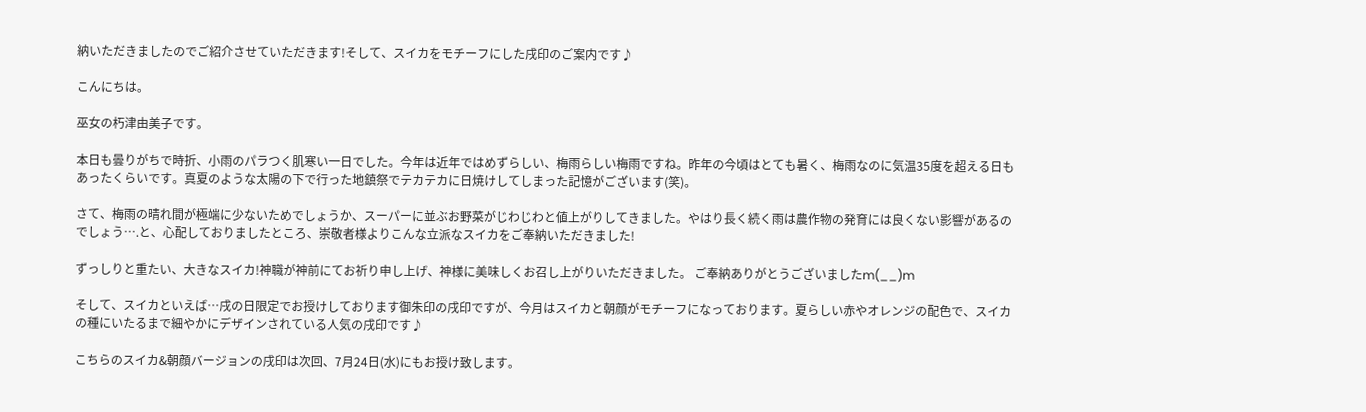納いただきましたのでご紹介させていただきます!そして、スイカをモチーフにした戌印のご案内です♪

こんにちは。

巫女の朽津由美子です。

本日も曇りがちで時折、小雨のパラつく肌寒い一日でした。今年は近年ではめずらしい、梅雨らしい梅雨ですね。昨年の今頃はとても暑く、梅雨なのに気温35度を超える日もあったくらいです。真夏のような太陽の下で行った地鎮祭でテカテカに日焼けしてしまった記憶がございます(笑)。

さて、梅雨の晴れ間が極端に少ないためでしょうか、スーパーに並ぶお野菜がじわじわと値上がりしてきました。やはり長く続く雨は農作物の発育には良くない影響があるのでしょう….と、心配しておりましたところ、崇敬者様よりこんな立派なスイカをご奉納いただきました!

ずっしりと重たい、大きなスイカ!神職が神前にてお祈り申し上げ、神様に美味しくお召し上がりいただきました。 ご奉納ありがとうございましたm(__)m

そして、スイカといえば…戌の日限定でお授けしております御朱印の戌印ですが、今月はスイカと朝顔がモチーフになっております。夏らしい赤やオレンジの配色で、スイカの種にいたるまで細やかにデザインされている人気の戌印です♪

こちらのスイカ&朝顔バージョンの戌印は次回、7月24日(水)にもお授け致します。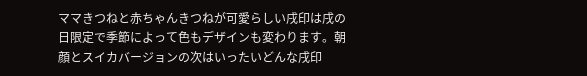ママきつねと赤ちゃんきつねが可愛らしい戌印は戌の日限定で季節によって色もデザインも変わります。朝顔とスイカバージョンの次はいったいどんな戌印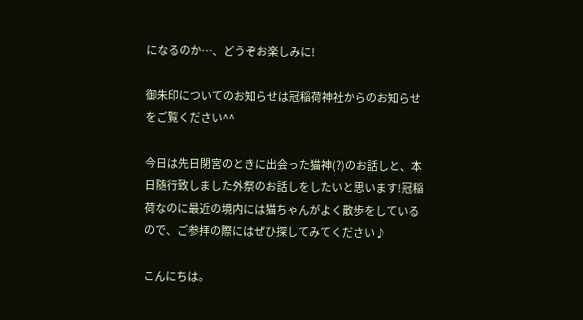になるのか…、どうぞお楽しみに!

御朱印についてのお知らせは冠稲荷神社からのお知らせをご覧ください^^

今日は先日閉宮のときに出会った猫神(?)のお話しと、本日随行致しました外祭のお話しをしたいと思います!冠稲荷なのに最近の境内には猫ちゃんがよく散歩をしているので、ご参拝の際にはぜひ探してみてください♪

こんにちは。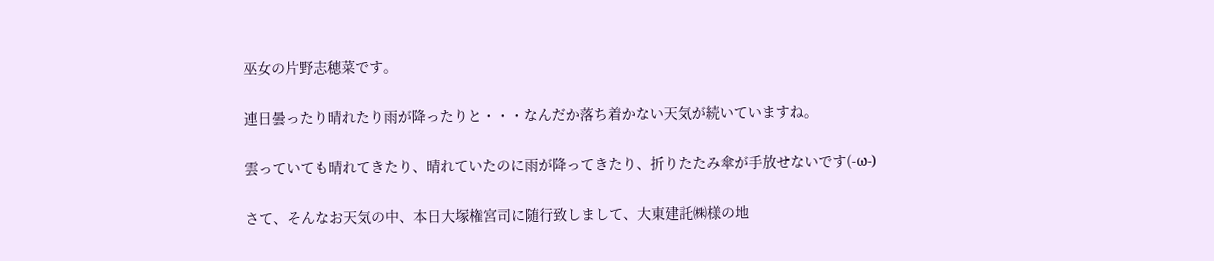巫女の片野志穂菜です。

連日曇ったり晴れたり雨が降ったりと・・・なんだか落ち着かない天気が続いていますね。

雲っていても晴れてきたり、晴れていたのに雨が降ってきたり、折りたたみ傘が手放せないです(-ω-)

さて、そんなお天気の中、本日大塚権宮司に随行致しまして、大東建託㈱様の地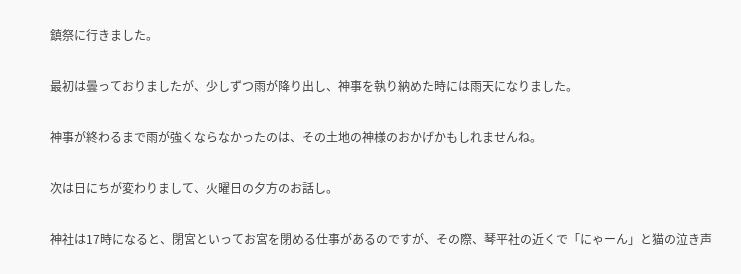鎮祭に行きました。

最初は曇っておりましたが、少しずつ雨が降り出し、神事を執り納めた時には雨天になりました。

神事が終わるまで雨が強くならなかったのは、その土地の神様のおかげかもしれませんね。

次は日にちが変わりまして、火曜日の夕方のお話し。

神社は17時になると、閉宮といってお宮を閉める仕事があるのですが、その際、琴平社の近くで「にゃーん」と猫の泣き声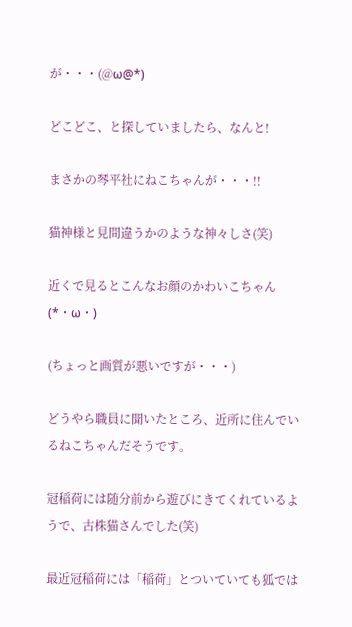が・・・(@ω@*)

どこどこ、と探していましたら、なんと!

まさかの琴平社にねこちゃんが・・・!!

猫神様と見間違うかのような神々しさ(笑)

近くで見るとこんなお顔のかわいこちゃん(*・ω・)

(ちょっと画質が悪いですが・・・)

どうやら職員に聞いたところ、近所に住んでいるねこちゃんだそうです。

冠稲荷には随分前から遊びにきてくれているようで、古株猫さんでした(笑)

最近冠稲荷には「稲荷」とついていても狐では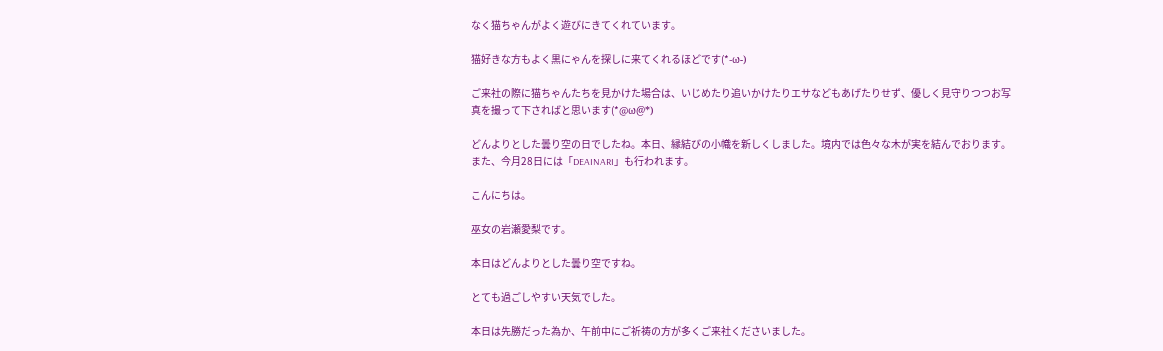なく猫ちゃんがよく遊びにきてくれています。

猫好きな方もよく黒にゃんを探しに来てくれるほどです(*-ω-)

ご来社の際に猫ちゃんたちを見かけた場合は、いじめたり追いかけたりエサなどもあげたりせず、優しく見守りつつお写真を撮って下さればと思います(*@ω@*)

どんよりとした曇り空の日でしたね。本日、縁結びの小幟を新しくしました。境内では色々な木が実を結んでおります。また、今月28日には「DEAINARI」も行われます。

こんにちは。

巫女の岩瀬愛梨です。

本日はどんよりとした曇り空ですね。

とても過ごしやすい天気でした。

本日は先勝だった為か、午前中にご祈祷の方が多くご来社くださいました。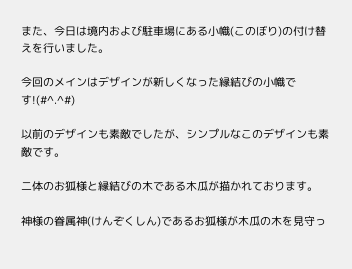また、今日は境内および駐車場にある小幟(このぼり)の付け替えを行いました。

今回のメインはデザインが新しくなった縁結びの小幟です!(#^.^#)

以前のデザインも素敵でしたが、シンプルなこのデザインも素敵です。

二体のお狐様と縁結びの木である木瓜が描かれております。

神様の眷属神(けんぞくしん)であるお狐様が木瓜の木を見守っ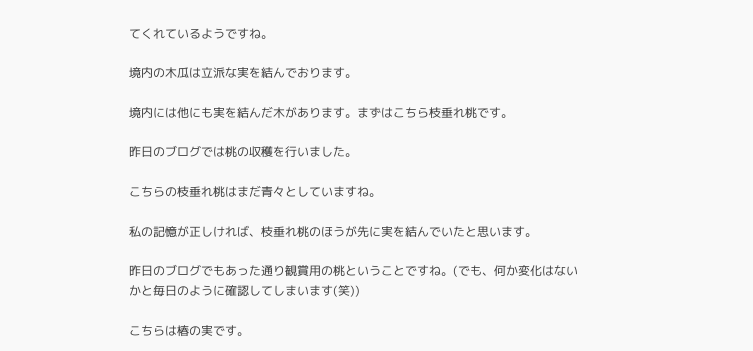てくれているようですね。

境内の木瓜は立派な実を結んでおります。

境内には他にも実を結んだ木があります。まずはこちら枝垂れ桃です。

昨日のブログでは桃の収穫を行いました。

こちらの枝垂れ桃はまだ青々としていますね。

私の記憶が正しければ、枝垂れ桃のほうが先に実を結んでいたと思います。

昨日のブログでもあった通り観賞用の桃ということですね。(でも、何か変化はないかと毎日のように確認してしまいます(笑))

こちらは椿の実です。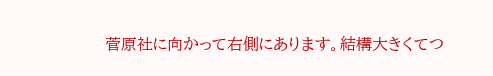菅原社に向かって右側にあります。結構大きくてつ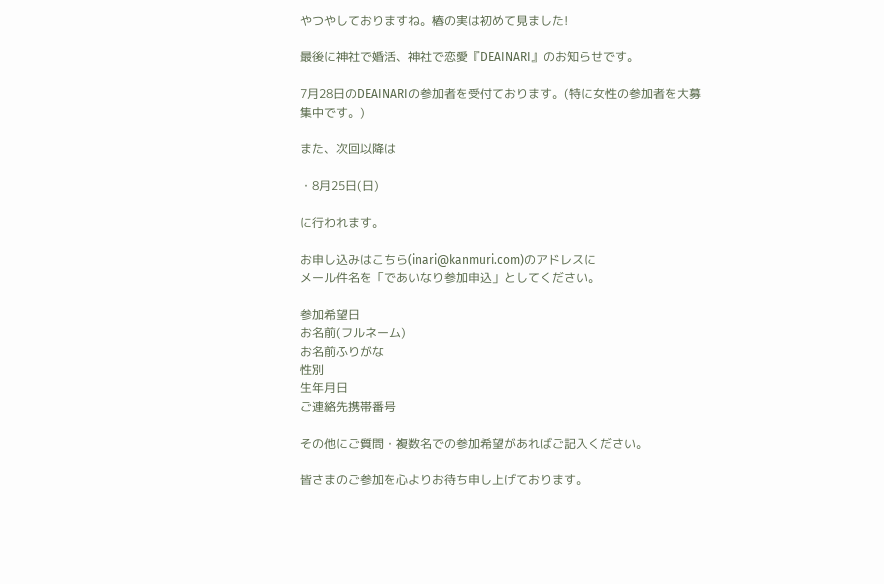やつやしておりますね。椿の実は初めて見ました!

最後に神社で婚活、神社で恋愛『DEAINARI』のお知らせです。

7月28日のDEAINARIの参加者を受付ております。(特に女性の参加者を大募集中です。)

また、次回以降は

・8月25日(日)

に行われます。

お申し込みはこちら(inari@kanmuri.com)のアドレスに
メール件名を「であいなり参加申込」としてください。

参加希望日
お名前(フルネーム)
お名前ふりがな
性別
生年月日
ご連絡先携帯番号

その他にご質問・複数名での参加希望があればご記入ください。

皆さまのご参加を心よりお待ち申し上げております。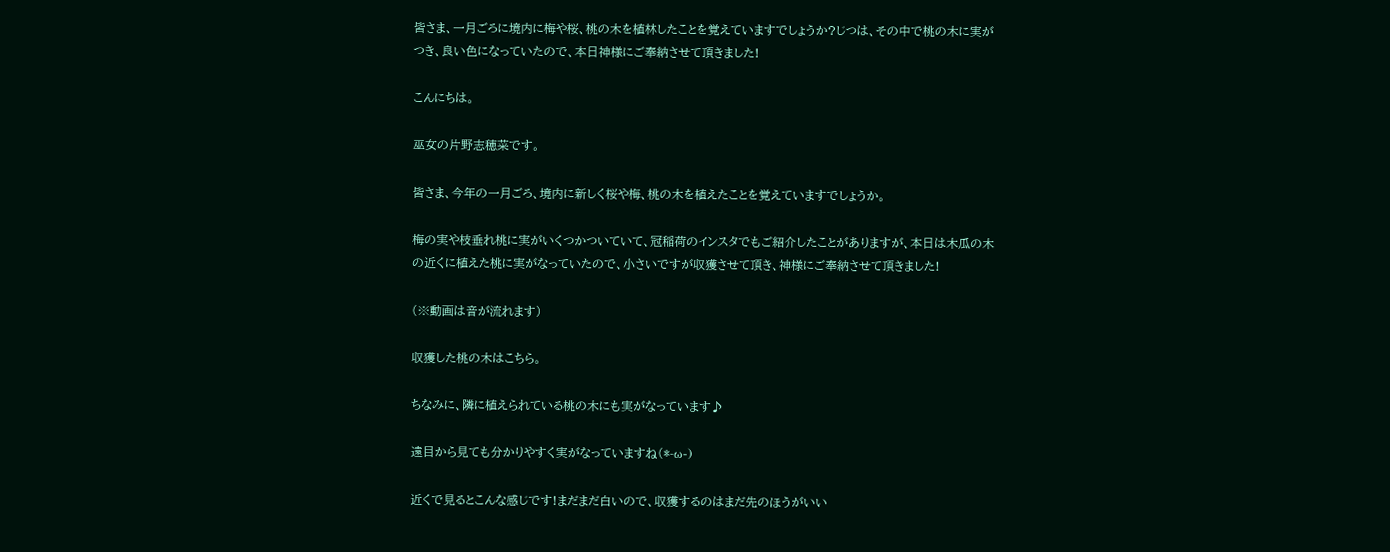皆さま、一月ごろに境内に梅や桜、桃の木を植林したことを覚えていますでしょうか?じつは、その中で桃の木に実がつき、良い色になっていたので、本日神様にご奉納させて頂きました!

こんにちは。

巫女の片野志穂菜です。

皆さま、今年の一月ごろ、境内に新しく桜や梅、桃の木を植えたことを覚えていますでしょうか。

梅の実や枝垂れ桃に実がいくつかついていて、冠稲荷のインスタでもご紹介したことがありますが、本日は木瓜の木の近くに植えた桃に実がなっていたので、小さいですが収獲させて頂き、神様にご奉納させて頂きました!

(※動画は音が流れます)

収獲した桃の木はこちら。

ちなみに、隣に植えられている桃の木にも実がなっています♪

遠目から見ても分かりやすく実がなっていますね(*-ω-)

近くで見るとこんな感じです!まだまだ白いので、収獲するのはまだ先のほうがいい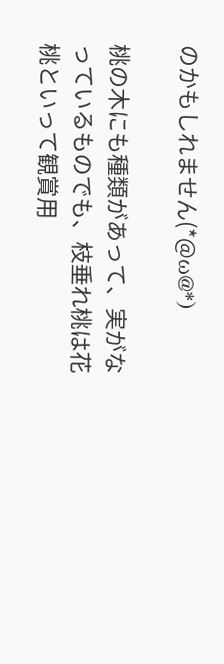のかもしれません(*@ω@*)

桃の木にも種類があって、実がなっているものでも、枝垂れ桃は花桃といって観賞用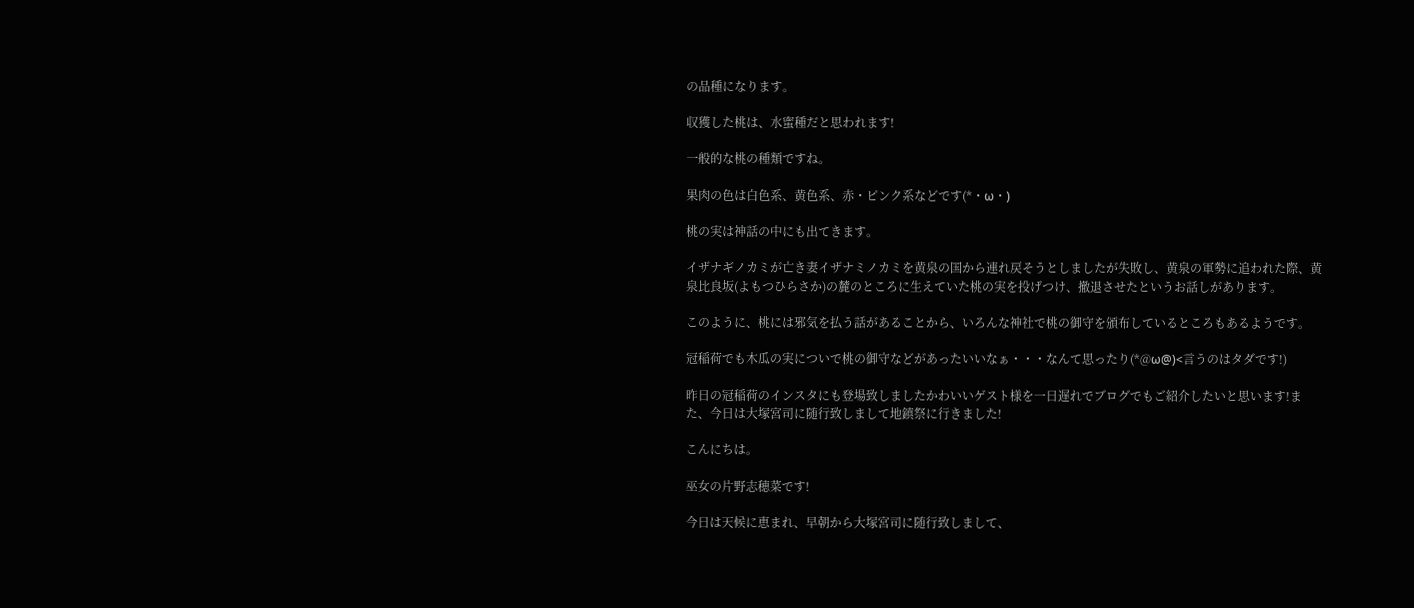の品種になります。

収獲した桃は、水蜜種だと思われます!

一般的な桃の種類ですね。

果肉の色は白色系、黄色系、赤・ピンク系などです(*・ω・)

桃の実は神話の中にも出てきます。

イザナギノカミが亡き妻イザナミノカミを黄泉の国から連れ戻そうとしましたが失敗し、黄泉の軍勢に追われた際、黄泉比良坂(よもつひらさか)の麓のところに生えていた桃の実を投げつけ、撤退させたというお話しがあります。

このように、桃には邪気を払う話があることから、いろんな神社で桃の御守を頒布しているところもあるようです。

冠稲荷でも木瓜の実についで桃の御守などがあったいいなぁ・・・なんて思ったり(*@ω@)<言うのはタダです!)

昨日の冠稲荷のインスタにも登場致しましたかわいいゲスト様を一日遅れでブログでもご紹介したいと思います!また、今日は大塚宮司に随行致しまして地鎮祭に行きました!

こんにちは。

巫女の片野志穂菜です!

今日は天候に恵まれ、早朝から大塚宮司に随行致しまして、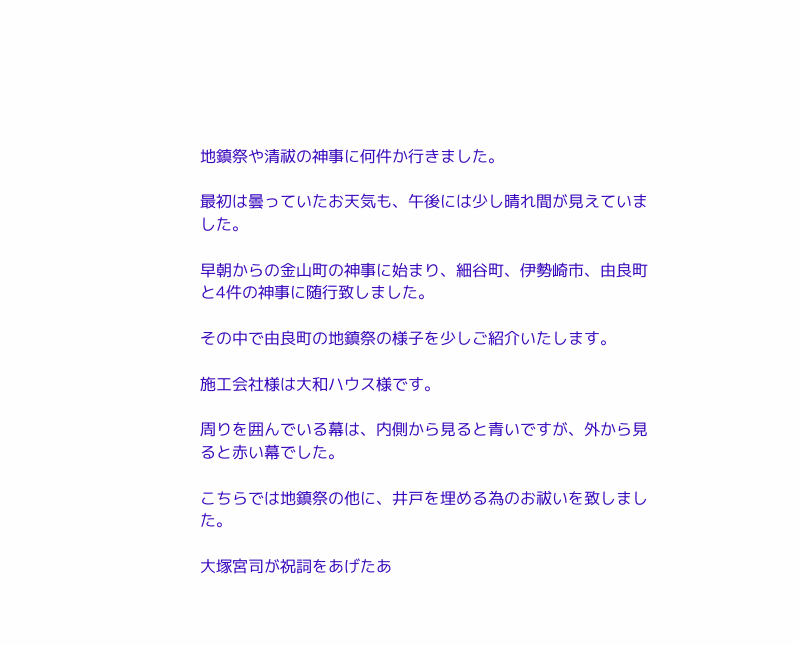地鎮祭や清祓の神事に何件か行きました。

最初は曇っていたお天気も、午後には少し晴れ間が見えていました。

早朝からの金山町の神事に始まり、細谷町、伊勢崎市、由良町と4件の神事に随行致しました。

その中で由良町の地鎮祭の様子を少しご紹介いたします。

施工会社様は大和ハウス様です。

周りを囲んでいる幕は、内側から見ると青いですが、外から見ると赤い幕でした。

こちらでは地鎮祭の他に、井戸を埋める為のお祓いを致しました。

大塚宮司が祝詞をあげたあ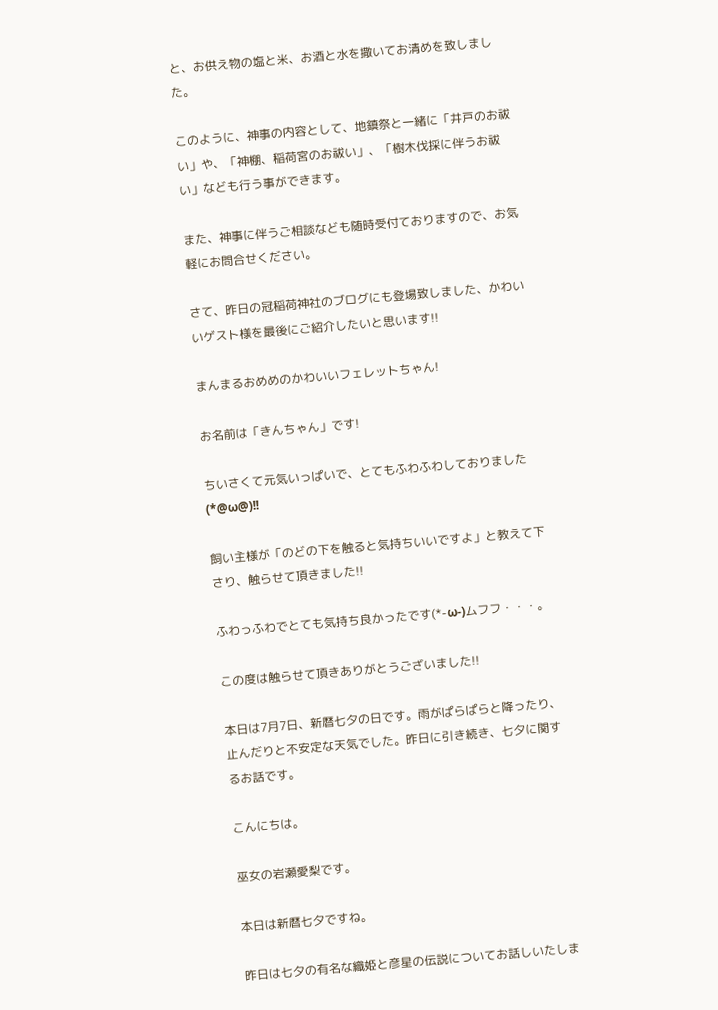と、お供え物の塩と米、お酒と水を撒いてお清めを致しました。

このように、神事の内容として、地鎮祭と一緒に「井戸のお祓い」や、「神棚、稲荷宮のお祓い」、「樹木伐採に伴うお祓い」なども行う事ができます。

また、神事に伴うご相談なども随時受付ておりますので、お気軽にお問合せください。

さて、昨日の冠稲荷神社のブログにも登場致しました、かわいいゲスト様を最後にご紹介したいと思います!!

まんまるおめめのかわいいフェレットちゃん!

お名前は「きんちゃん」です!

ちいさくて元気いっぱいで、とてもふわふわしておりました(*@ω@)!!

飼い主様が「のどの下を触ると気持ちいいですよ」と教えて下さり、触らせて頂きました!!

ふわっふわでとても気持ち良かったです(*-ω-)ムフフ・・・。

この度は触らせて頂きありがとうございました!!

本日は7月7日、新暦七夕の日です。雨がぱらぱらと降ったり、止んだりと不安定な天気でした。昨日に引き続き、七夕に関するお話です。

こんにちは。

巫女の岩瀬愛梨です。

本日は新暦七夕ですね。

昨日は七夕の有名な織姫と彦星の伝説についてお話しいたしま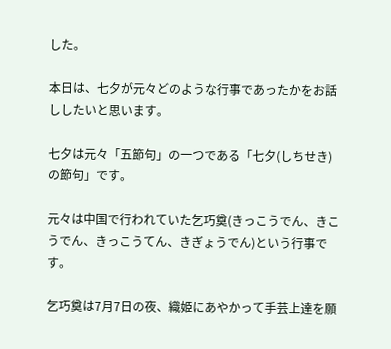した。

本日は、七夕が元々どのような行事であったかをお話ししたいと思います。

七夕は元々「五節句」の一つである「七夕(しちせき)の節句」です。

元々は中国で行われていた乞巧奠(きっこうでん、きこうでん、きっこうてん、きぎょうでん)という行事です。

乞巧奠は7月7日の夜、織姫にあやかって手芸上達を願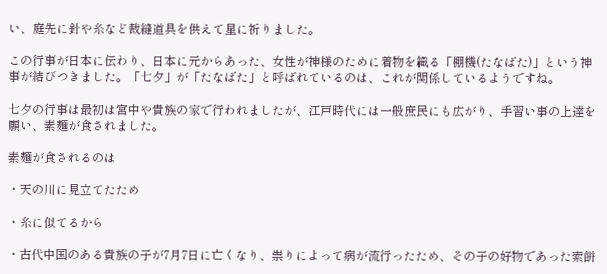い、庭先に針や糸など裁縫道具を供えて星に祈りました。

この行事が日本に伝わり、日本に元からあった、女性が神様のために着物を織る「棚機(たなばた)」という神事が結びつきました。「七夕」が「たなばた」と呼ばれているのは、これが関係しているようですね。

七夕の行事は最初は宮中や貴族の家で行われましたが、江戸時代には一般庶民にも広がり、手習い事の上達を願い、素麺が食されました。

素麺が食されるのは

・天の川に見立てたため

・糸に似てるから

・古代中国のある貴族の子が7月7日に亡くなり、祟りによって病が流行ったため、その子の好物であった索餅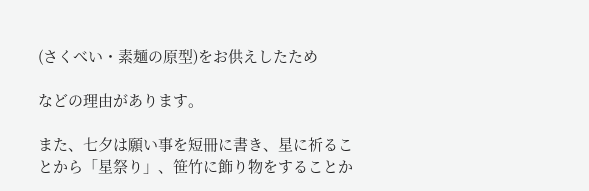(さくべい・素麺の原型)をお供えしたため

などの理由があります。

また、七夕は願い事を短冊に書き、星に祈ることから「星祭り」、笹竹に飾り物をすることか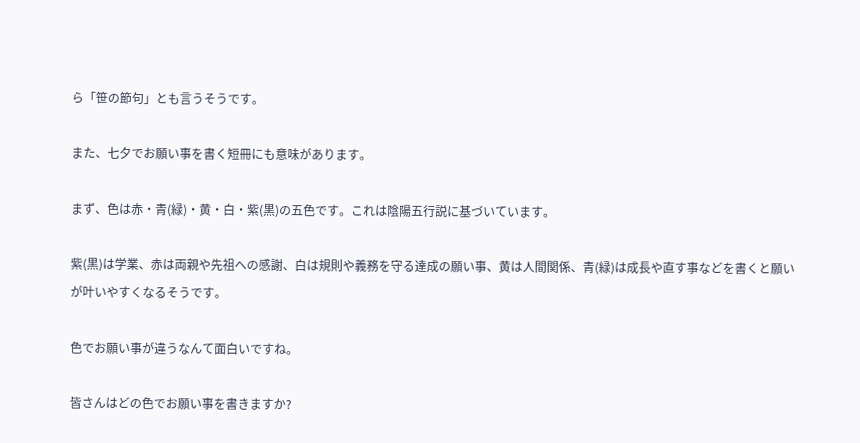ら「笹の節句」とも言うそうです。

また、七夕でお願い事を書く短冊にも意味があります。

まず、色は赤・青(緑)・黄・白・紫(黒)の五色です。これは陰陽五行説に基づいています。

紫(黒)は学業、赤は両親や先祖への感謝、白は規則や義務を守る達成の願い事、黄は人間関係、青(緑)は成長や直す事などを書くと願いが叶いやすくなるそうです。

色でお願い事が違うなんて面白いですね。

皆さんはどの色でお願い事を書きますか?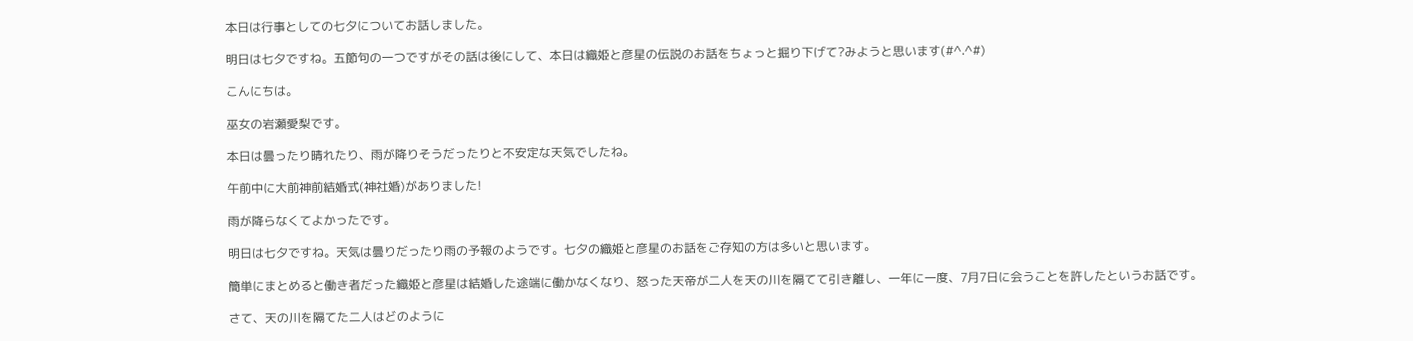本日は行事としての七夕についてお話しました。

明日は七夕ですね。五節句の一つですがその話は後にして、本日は織姫と彦星の伝説のお話をちょっと掘り下げて?みようと思います(#^.^#)

こんにちは。

巫女の岩瀬愛梨です。

本日は曇ったり晴れたり、雨が降りそうだったりと不安定な天気でしたね。

午前中に大前神前結婚式(神社婚)がありました!

雨が降らなくてよかったです。

明日は七夕ですね。天気は曇りだったり雨の予報のようです。七夕の織姫と彦星のお話をご存知の方は多いと思います。

簡単にまとめると働き者だった織姫と彦星は結婚した途端に働かなくなり、怒った天帝が二人を天の川を隔てて引き離し、一年に一度、7月7日に会うことを許したというお話です。

さて、天の川を隔てた二人はどのように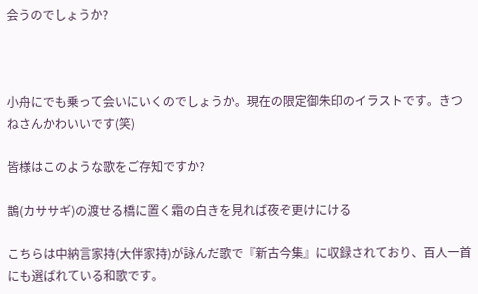会うのでしょうか?



小舟にでも乗って会いにいくのでしょうか。現在の限定御朱印のイラストです。きつねさんかわいいです(笑)

皆様はこのような歌をご存知ですか?

鵲(カササギ)の渡せる橋に置く霜の白きを見れば夜ぞ更けにける

こちらは中納言家持(大伴家持)が詠んだ歌で『新古今集』に収録されており、百人一首にも選ばれている和歌です。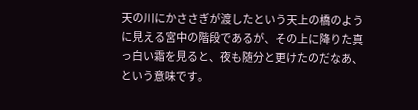天の川にかささぎが渡したという天上の橋のように見える宮中の階段であるが、その上に降りた真っ白い霜を見ると、夜も随分と更けたのだなあ、という意味です。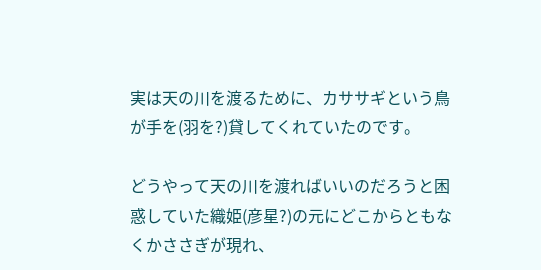実は天の川を渡るために、カササギという鳥が手を(羽を?)貸してくれていたのです。

どうやって天の川を渡ればいいのだろうと困惑していた織姫(彦星?)の元にどこからともなくかささぎが現れ、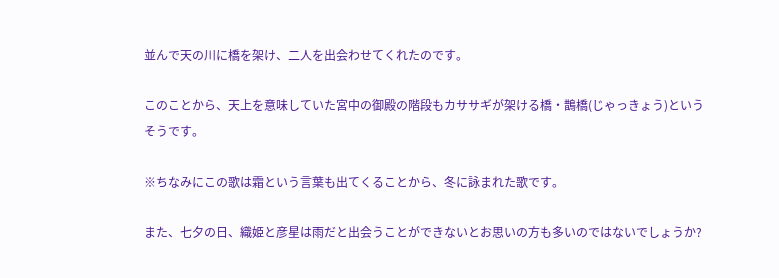並んで天の川に橋を架け、二人を出会わせてくれたのです。

このことから、天上を意味していた宮中の御殿の階段もカササギが架ける橋・鵲橋(じゃっきょう)というそうです。

※ちなみにこの歌は霜という言葉も出てくることから、冬に詠まれた歌です。

また、七夕の日、織姫と彦星は雨だと出会うことができないとお思いの方も多いのではないでしょうか?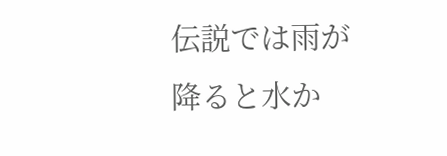伝説では雨が降ると水か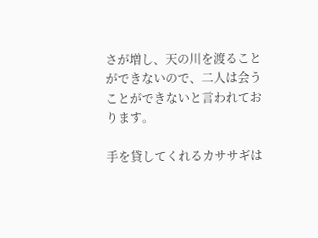さが増し、天の川を渡ることができないので、二人は会うことができないと言われております。

手を貸してくれるカササギは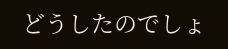どうしたのでしょ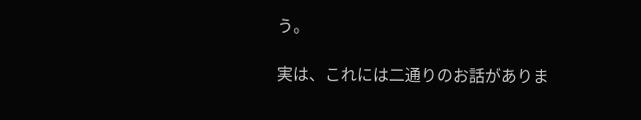う。

実は、これには二通りのお話がありま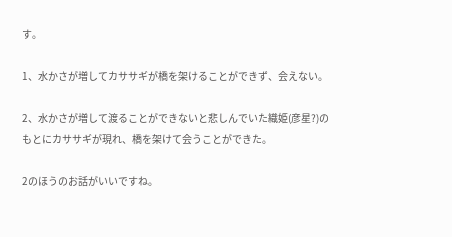す。

1、水かさが増してカササギが橋を架けることができず、会えない。

2、水かさが増して渡ることができないと悲しんでいた織姫(彦星?)のもとにカササギが現れ、橋を架けて会うことができた。

2のほうのお話がいいですね。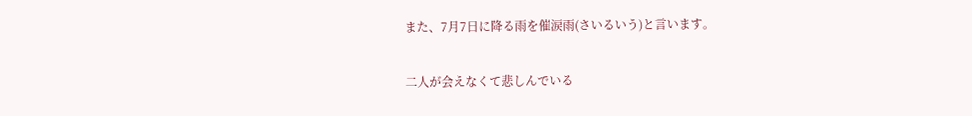また、7月7日に降る雨を催涙雨(さいるいう)と言います。

二人が会えなくて悲しんでいる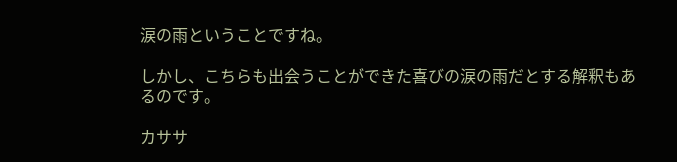涙の雨ということですね。

しかし、こちらも出会うことができた喜びの涙の雨だとする解釈もあるのです。

カササ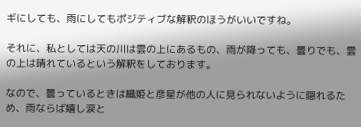ギにしても、雨にしてもポジティブな解釈のほうがいいですね。

それに、私としては天の川は雲の上にあるもの、雨が降っても、曇りでも、雲の上は晴れているという解釈をしております。

なので、曇っているときは織姫と彦星が他の人に見られないように隠れるため、雨ならば嬉し涙と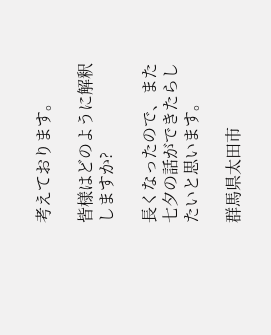考えております。

皆様はどのように解釈しますか?

長くなったので、また七夕の話ができたらしたいと思います。

群馬県太田市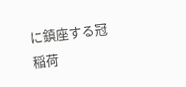に鎮座する冠稲荷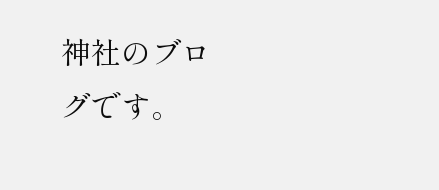神社のブログです。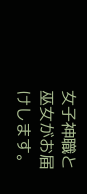女子神職と巫女がお届けします。